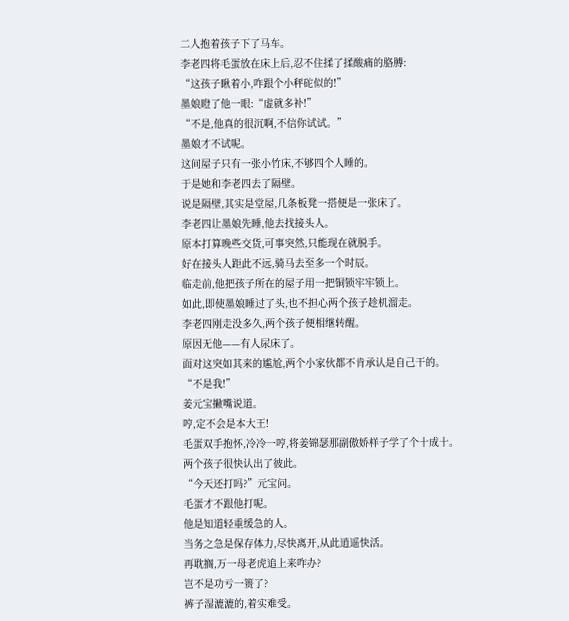二人抱着孩子下了马车。
李老四将毛蛋放在床上后,忍不住揉了揉酸痛的胳膊:
“这孩子瞅着小,咋跟个小秤砣似的!”
墨娘瞪了他一眼:“虚就多补!”
“不是,他真的很沉啊,不信你试试。”
墨娘才不试呢。
这间屋子只有一张小竹床,不够四个人睡的。
于是她和李老四去了隔壁。
说是隔壁,其实是堂屋,几条板凳一搭便是一张床了。
李老四让墨娘先睡,他去找接头人。
原本打算晚些交货,可事突然,只能现在就脱手。
好在接头人距此不远,骑马去至多一个时辰。
临走前,他把孩子所在的屋子用一把铜锁牢牢锁上。
如此,即使墨娘睡过了头,也不担心两个孩子趁机溜走。
李老四刚走没多久,两个孩子便相继转醒。
原因无他——有人尿床了。
面对这突如其来的尴尬,两个小家伙都不肯承认是自己干的。
“不是我!”
姜元宝撇嘴说道。
哼,定不会是本大王!
毛蛋双手抱怀,冷冷一哼,将姜锦瑟那副傲娇样子学了个十成十。
两个孩子很快认出了彼此。
“今天还打吗?”元宝问。
毛蛋才不跟他打呢。
他是知道轻重缓急的人。
当务之急是保存体力,尽快离开,从此逍遥快活。
再耽搁,万一母老虎追上来咋办?
岂不是功亏一篑了?
裤子湿漉漉的,着实难受。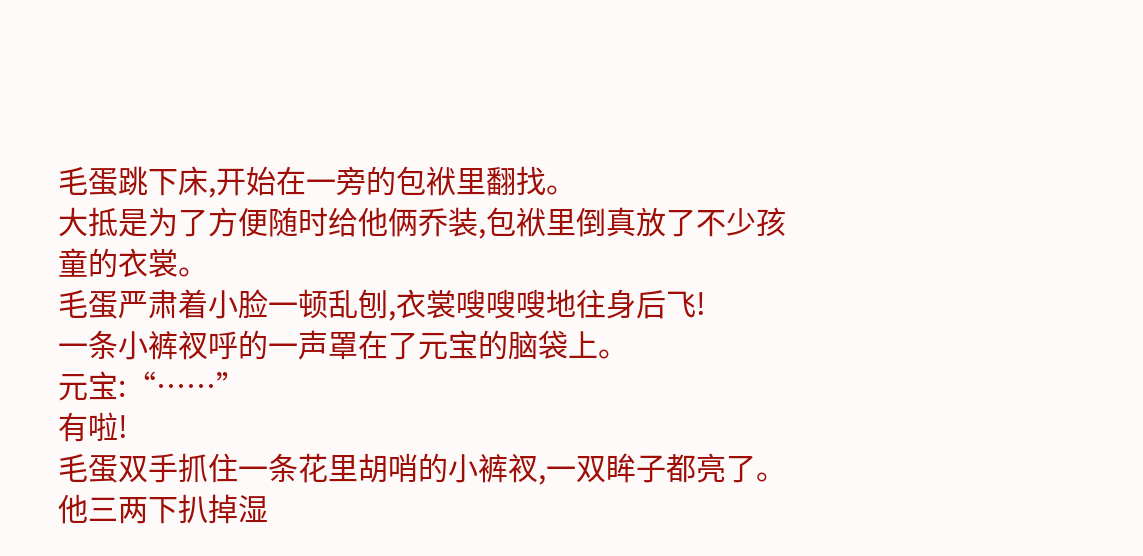毛蛋跳下床,开始在一旁的包袱里翻找。
大抵是为了方便随时给他俩乔装,包袱里倒真放了不少孩童的衣裳。
毛蛋严肃着小脸一顿乱刨,衣裳嗖嗖嗖地往身后飞!
一条小裤衩呼的一声罩在了元宝的脑袋上。
元宝:“……”
有啦!
毛蛋双手抓住一条花里胡哨的小裤衩,一双眸子都亮了。
他三两下扒掉湿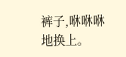裤子,咻咻咻地换上。